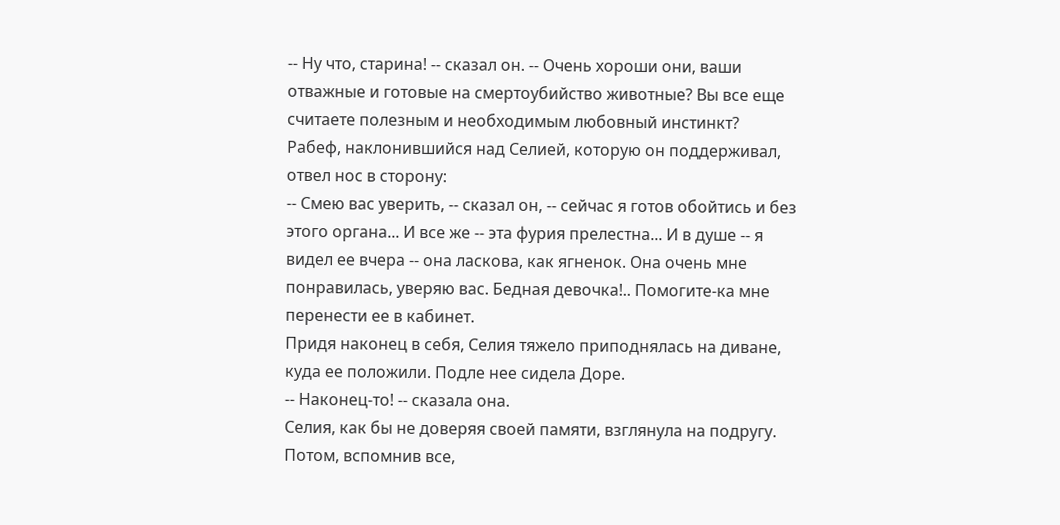-- Ну что, старина! -- сказал он. -- Очень хороши они, ваши отважные и готовые на смертоубийство животные? Вы все еще считаете полезным и необходимым любовный инстинкт?
Рабеф, наклонившийся над Селией, которую он поддерживал, отвел нос в сторону:
-- Смею вас уверить, -- сказал он, -- сейчас я готов обойтись и без этого органа... И все же -- эта фурия прелестна... И в душе -- я видел ее вчера -- она ласкова, как ягненок. Она очень мне понравилась, уверяю вас. Бедная девочка!.. Помогите-ка мне перенести ее в кабинет.
Придя наконец в себя, Селия тяжело приподнялась на диване, куда ее положили. Подле нее сидела Доре.
-- Наконец-то! -- сказала она.
Селия, как бы не доверяя своей памяти, взглянула на подругу. Потом, вспомнив все,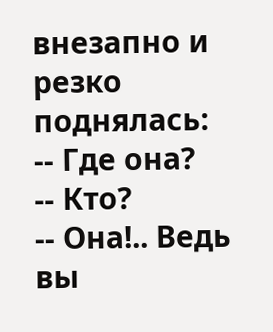внезапно и резко поднялась:
-- Где она?
-- Кто?
-- Она!.. Ведь вы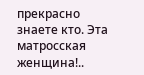прекрасно знаете кто. Эта матросская женщина!..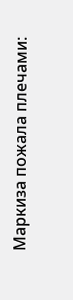Маркиза пожала плечами: